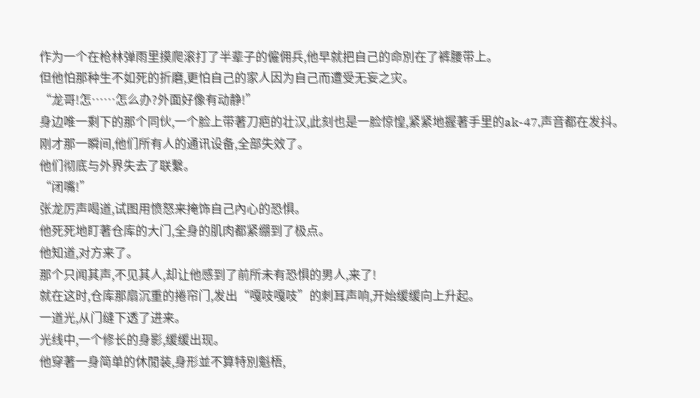作为一个在枪林弹雨里摸爬滚打了半辈子的僱佣兵,他早就把自己的命別在了裤腰带上。
但他怕那种生不如死的折磨,更怕自己的家人因为自己而遭受无妄之灾。
“龙哥!怎……怎么办?外面好像有动静!”
身边唯一剩下的那个同伙,一个脸上带著刀疤的壮汉,此刻也是一脸惊惶,紧紧地握著手里的ak-47,声音都在发抖。
刚才那一瞬间,他们所有人的通讯设备,全部失效了。
他们彻底与外界失去了联繫。
“闭嘴!”
张龙厉声喝道,试图用愤怒来掩饰自己內心的恐惧。
他死死地盯著仓库的大门,全身的肌肉都紧绷到了极点。
他知道,对方来了。
那个只闻其声,不见其人,却让他感到了前所未有恐惧的男人,来了!
就在这时,仓库那扇沉重的捲帘门,发出“嘎吱嘎吱”的刺耳声响,开始缓缓向上升起。
一道光,从门缝下透了进来。
光线中,一个修长的身影,缓缓出现。
他穿著一身简单的休閒装,身形並不算特別魁梧,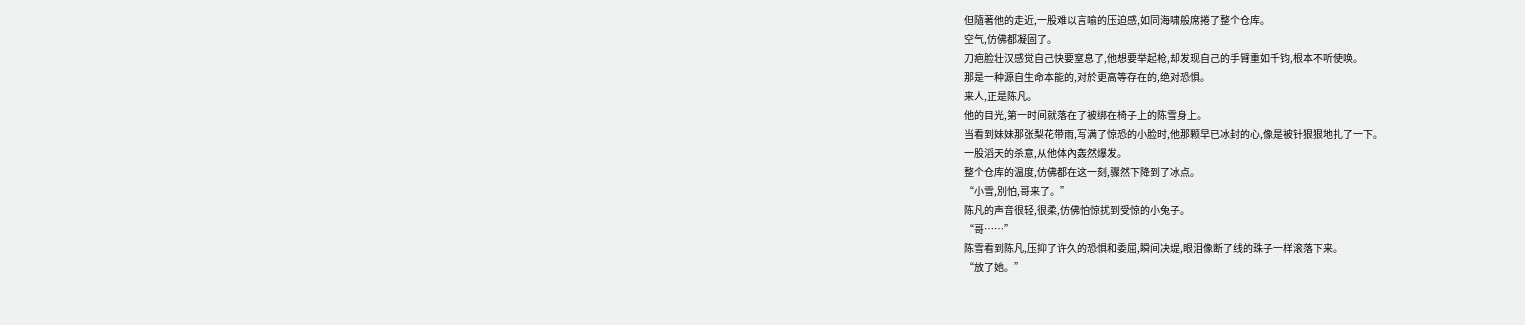但隨著他的走近,一股难以言喻的压迫感,如同海啸般席捲了整个仓库。
空气,仿佛都凝固了。
刀疤脸壮汉感觉自己快要窒息了,他想要举起枪,却发现自己的手臂重如千钧,根本不听使唤。
那是一种源自生命本能的,对於更高等存在的,绝对恐惧。
来人,正是陈凡。
他的目光,第一时间就落在了被绑在椅子上的陈雪身上。
当看到妹妹那张梨花带雨,写满了惊恐的小脸时,他那颗早已冰封的心,像是被针狠狠地扎了一下。
一股滔天的杀意,从他体內轰然爆发。
整个仓库的温度,仿佛都在这一刻,骤然下降到了冰点。
“小雪,別怕,哥来了。”
陈凡的声音很轻,很柔,仿佛怕惊扰到受惊的小兔子。
“哥……”
陈雪看到陈凡,压抑了许久的恐惧和委屈,瞬间决堤,眼泪像断了线的珠子一样滚落下来。
“放了她。”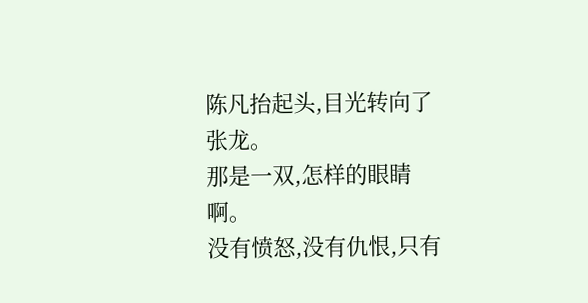陈凡抬起头,目光转向了张龙。
那是一双,怎样的眼睛啊。
没有愤怒,没有仇恨,只有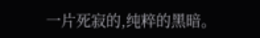一片死寂的,纯粹的黑暗。